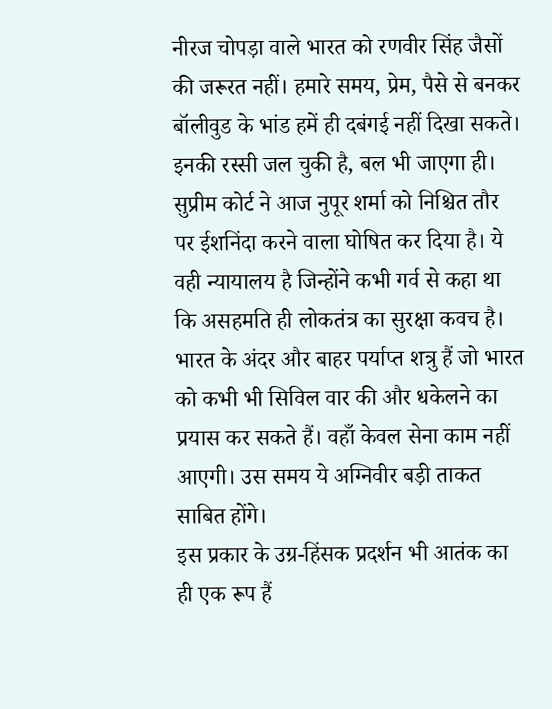नीरज चोपड़ा वाले भारत को रणवीर सिंह जैसों की जरूरत नहीं। हमारे समय, प्रेम, पैसे से बनकर बॉलीवुड के भांड हमें ही दबंगई नहीं दिखा सकते। इनकी रस्सी जल चुकी है, बल भी जाएगा ही।
सुप्रीम कोर्ट ने आज नुपूर शर्मा को निश्चित तौर पर ईशनिंदा करने वाला घोषित कर दिया है। ये वही न्यायालय है जिन्होंने कभी गर्व से कहा था कि असहमति ही लोकतंत्र का सुरक्षा कवच है।
भारत के अंदर और बाहर पर्याप्त शत्रु हैं जो भारत को कभी भी सिविल वार की और धकेलने का प्रयास कर सकते हैं। वहाँ केवल सेना काम नहीं आएगी। उस समय ये अग्निवीर बड़ी ताकत साबित होंगे।
इस प्रकार के उग्र-हिंसक प्रदर्शन भी आतंक का ही एक रूप हैं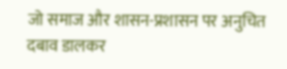जो समाज और शासन-प्रशासन पर अनुचित दबाव डालकर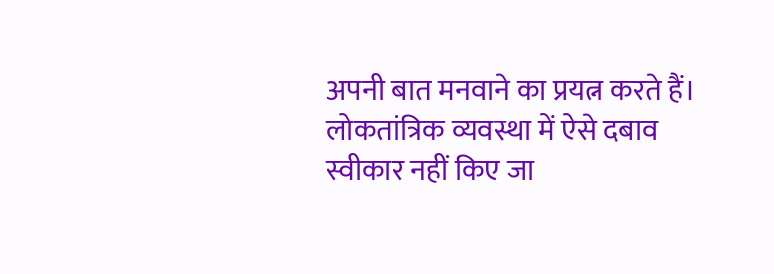अपनी बात मनवाने का प्रयत्न करते हैं। लोकतांत्रिक व्यवस्था में ऐसे दबाव स्वीकार नहीं किए जा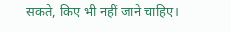सकते, किए भी नहीं जाने चाहिए।